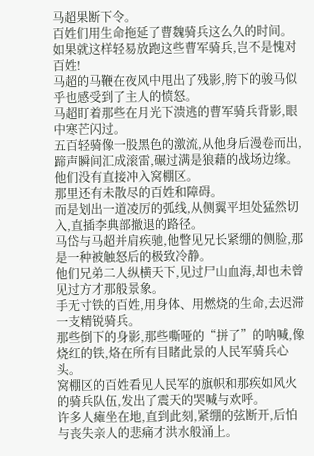马超果断下令。
百姓们用生命拖延了曹魏骑兵这么久的时间。
如果就这样轻易放跑这些曹军骑兵,岂不是愧对百姓!
马超的马鞭在夜风中甩出了残影,胯下的骏马似乎也感受到了主人的愤怒。
马超盯着那些在月光下溃逃的曹军骑兵背影,眼中寒芒闪过。
五百轻骑像一股黑色的激流,从他身后漫卷而出,蹄声瞬间汇成滚雷,碾过满是狼藉的战场边缘。
他们没有直接冲入窝棚区。
那里还有未散尽的百姓和障碍。
而是划出一道凌厉的弧线,从侧翼平坦处猛然切入,直插李典部撤退的路径。
马岱与马超并肩疾驰,他瞥见兄长紧绷的侧脸,那是一种被触怒后的极致冷静。
他们兄弟二人纵横天下,见过尸山血海,却也未曾见过方才那般景象。
手无寸铁的百姓,用身体、用燃烧的生命,去迟滞一支精锐骑兵。
那些倒下的身影,那些嘶哑的“拼了”的呐喊,像烧红的铁,烙在所有目睹此景的人民军骑兵心头。
窝棚区的百姓看见人民军的旗帜和那疾如风火的骑兵队伍,发出了震天的哭喊与欢呼。
许多人瘫坐在地,直到此刻,紧绷的弦断开,后怕与丧失亲人的悲痛才洪水般涌上。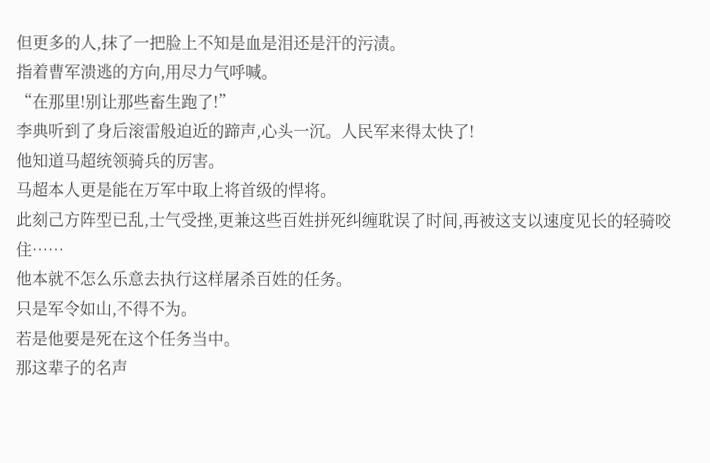但更多的人,抹了一把脸上不知是血是泪还是汗的污渍。
指着曹军溃逃的方向,用尽力气呼喊。
“在那里!别让那些畜生跑了!”
李典听到了身后滚雷般迫近的蹄声,心头一沉。人民军来得太快了!
他知道马超统领骑兵的厉害。
马超本人更是能在万军中取上将首级的悍将。
此刻己方阵型已乱,士气受挫,更兼这些百姓拼死纠缠耽误了时间,再被这支以速度见长的轻骑咬住……
他本就不怎么乐意去执行这样屠杀百姓的任务。
只是军令如山,不得不为。
若是他要是死在这个任务当中。
那这辈子的名声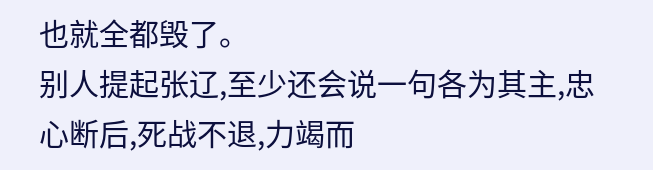也就全都毁了。
别人提起张辽,至少还会说一句各为其主,忠心断后,死战不退,力竭而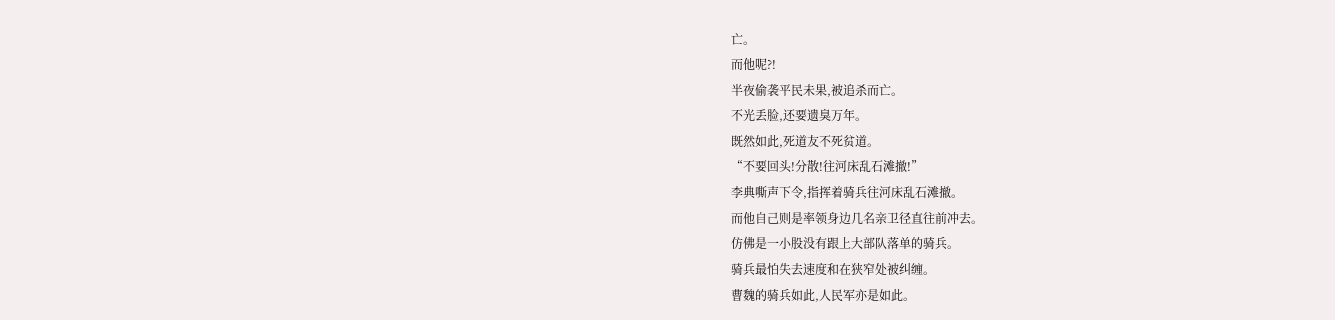亡。
而他呢?!
半夜偷袭平民未果,被追杀而亡。
不光丢脸,还要遗臭万年。
既然如此,死道友不死贫道。
“不要回头!分散!往河床乱石滩撤!”
李典嘶声下令,指挥着骑兵往河床乱石滩撤。
而他自己则是率领身边几名亲卫径直往前冲去。
仿佛是一小股没有跟上大部队落单的骑兵。
骑兵最怕失去速度和在狭窄处被纠缠。
曹魏的骑兵如此,人民军亦是如此。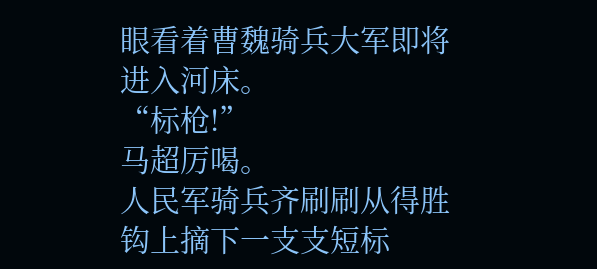眼看着曹魏骑兵大军即将进入河床。
“标枪!”
马超厉喝。
人民军骑兵齐刷刷从得胜钩上摘下一支支短标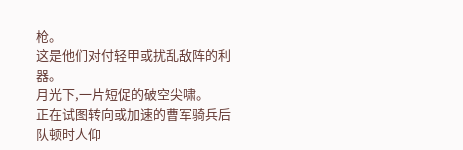枪。
这是他们对付轻甲或扰乱敌阵的利器。
月光下,一片短促的破空尖啸。
正在试图转向或加速的曹军骑兵后队顿时人仰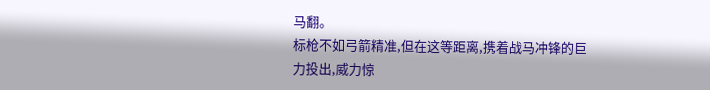马翻。
标枪不如弓箭精准,但在这等距离,携着战马冲锋的巨力投出,威力惊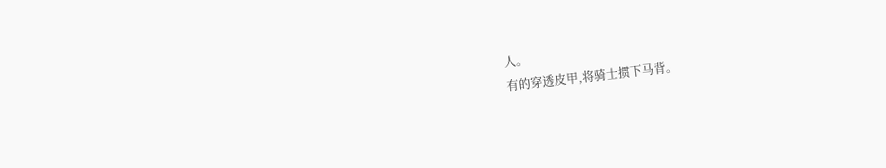人。
有的穿透皮甲,将骑士掼下马背。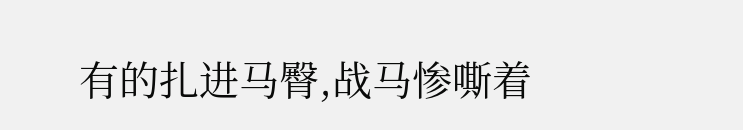有的扎进马臀,战马惨嘶着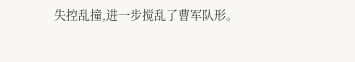失控乱撞,进一步搅乱了曹军队形。